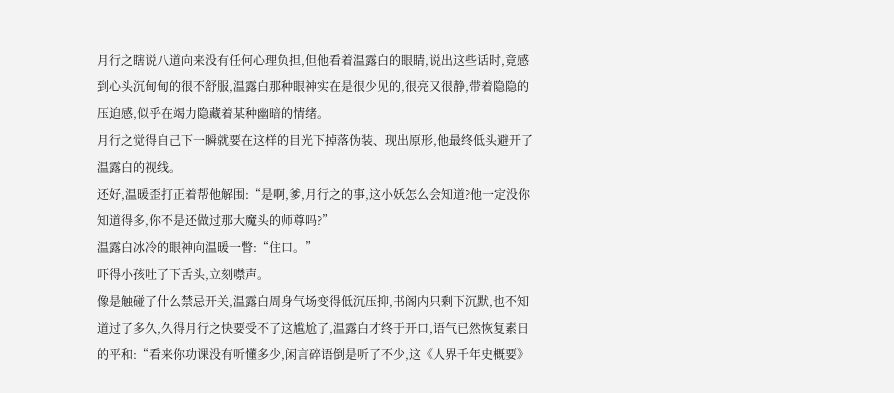月行之瞎说八道向来没有任何心理负担,但他看着温露白的眼睛,说出这些话时,竟感到心头沉甸甸的很不舒服,温露白那种眼神实在是很少见的,很亮又很静,带着隐隐的压迫感,似乎在竭力隐藏着某种幽暗的情绪。
月行之觉得自己下一瞬就要在这样的目光下掉落伪装、现出原形,他最终低头避开了温露白的视线。
还好,温暖歪打正着帮他解围:“是啊,爹,月行之的事,这小妖怎么会知道?他一定没你知道得多,你不是还做过那大魔头的师尊吗?”
温露白冰冷的眼神向温暖一瞥:“住口。”
吓得小孩吐了下舌头,立刻噤声。
像是触碰了什么禁忌开关,温露白周身气场变得低沉压抑,书阁内只剩下沉默,也不知道过了多久,久得月行之快要受不了这尴尬了,温露白才终于开口,语气已然恢复素日的平和:“看来你功课没有听懂多少,闲言碎语倒是听了不少,这《人界千年史概要》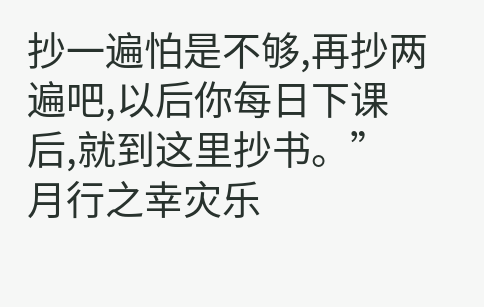抄一遍怕是不够,再抄两遍吧,以后你每日下课后,就到这里抄书。”
月行之幸灾乐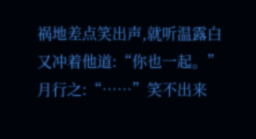祸地差点笑出声,就听温露白又冲着他道:“你也一起。”
月行之:“……”笑不出来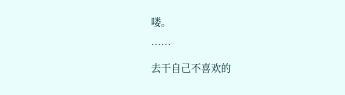喽。
……
去干自己不喜欢的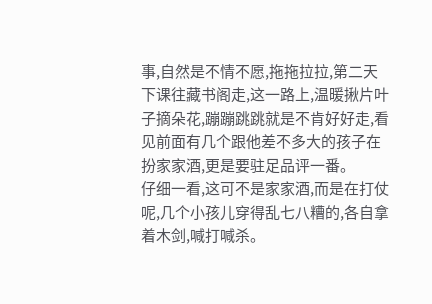事,自然是不情不愿,拖拖拉拉,第二天下课往藏书阁走,这一路上,温暖揪片叶子摘朵花,蹦蹦跳跳就是不肯好好走,看见前面有几个跟他差不多大的孩子在扮家家酒,更是要驻足品评一番。
仔细一看,这可不是家家酒,而是在打仗呢,几个小孩儿穿得乱七八糟的,各自拿着木剑,喊打喊杀。